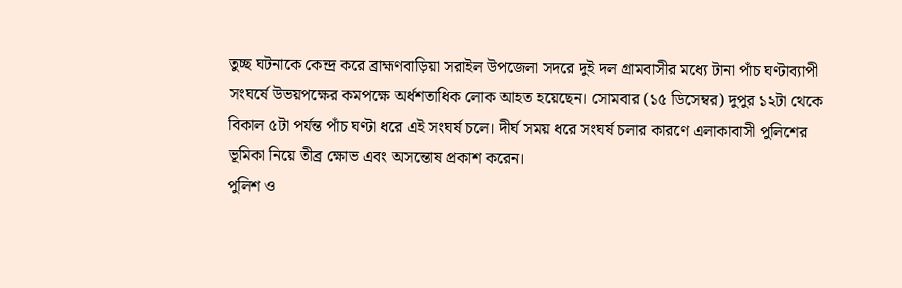তুচ্ছ ঘটনাকে কেন্দ্র করে ব্রাহ্মণবাড়িয়া সরাইল উপজেলা সদরে দুই দল গ্রামবাসীর মধ্যে টানা পাঁচ ঘণ্টাব্যাপী সংঘর্ষে উভয়পক্ষের কমপক্ষে অর্ধশতাধিক লোক আহত হয়েছেন। সোমবার (১৫ ডিসেম্বর) দুপুর ১২টা থেকে বিকাল ৫টা পর্যন্ত পাঁচ ঘণ্টা ধরে এই সংঘর্ষ চলে। দীর্ঘ সময় ধরে সংঘর্ষ চলার কারণে এলাকাবাসী পুলিশের ভূমিকা নিয়ে তীব্র ক্ষোভ এবং অসন্তোষ প্রকাশ করেন।
পুলিশ ও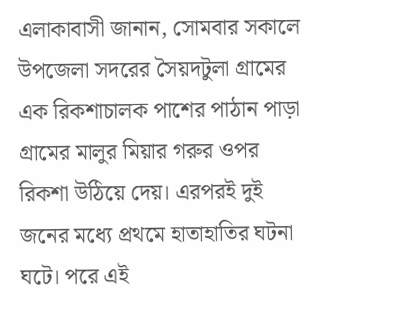এলাকাবাসী জানান, সোমবার সকালে উপজেলা সদরের সৈয়দটুলা গ্রামের এক রিকশাচালক পাশের পাঠান পাড়া গ্রামের মালুর মিয়ার গরুর ওপর রিকশা উঠিয়ে দেয়। এরপরই দুই জনের মধ্যে প্রথমে হাতাহাতির ঘটনা ঘটে। পরে এই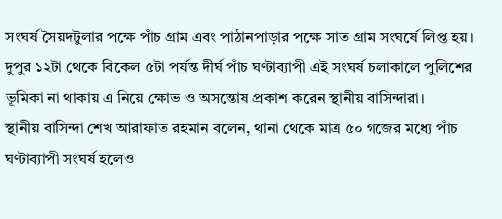সংঘর্ষ সৈয়দটুলার পক্ষে পাঁচ গ্রাম এবং পাঠানপাড়ার পক্ষে সাত গ্রাম সংঘর্ষে লিপ্ত হয়। দুপুর ১২টা থেকে বিকেল ৫টা পর্যন্ত দীর্ঘ পাঁচ ঘণ্টাব্যাপী এই সংঘর্ষ চলাকালে পুলিশের ভূমিকা না থাকায় এ নিয়ে ক্ষোভ ও অসন্তোষ প্রকাশ করেন স্থানীয় বাসিন্দারা।
স্থানীয় বাসিন্দা শেখ আরাফাত রহমান বলেন, থানা থেকে মাত্র ৫০ গজের মধ্যে পাঁচ ঘণ্টাব্যাপী সংঘর্ষ হলেও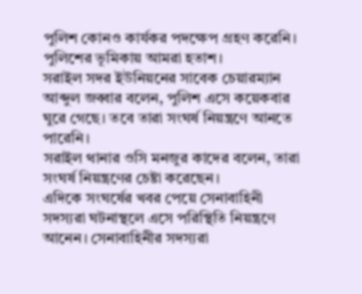পুলিশ কোনও কার্যকর পদক্ষেপ গ্রহণ করেনি। পুলিশের ভূমিকায় আমরা হতাশ।
সরাইল সদর ইউনিয়নের সাবেক চেয়ারম্যান আব্দুল জব্বার বলেন, পুলিশ এসে কয়েকবার ঘুরে গেছে। তবে তারা সংঘর্ষ নিয়ন্ত্রণে আনতে পারেনি।
সরাইল থানার ওসি মনজুর কাদের বলেন, তারা সংঘর্ষ নিয়ন্ত্রণের চেষ্টা করেছেন।
এদিকে সংঘর্ষের খবর পেয়ে সেনাবাহিনী সদস্যরা ঘটনাস্থলে এসে পরিস্থিতি নিয়ন্ত্রণে আনেন। সেনাবাহিনীর সদস্যরা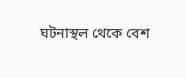ঘটনাস্থল থেকে বেশ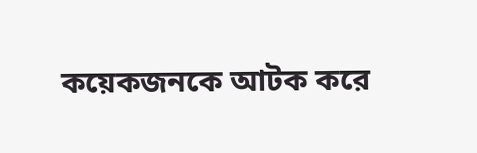কয়েকজনকে আটক করে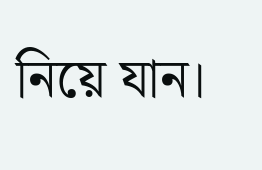নিয়ে যান।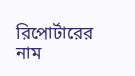রিপোর্টারের নাম